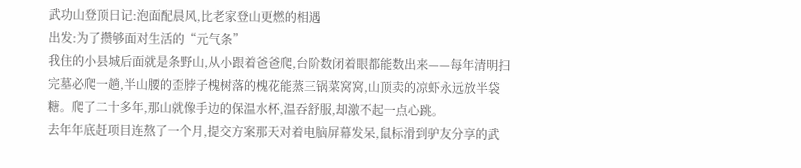武功山登顶日记:泡面配晨风,比老家登山更燃的相遇
出发:为了攒够面对生活的“元气条”
我住的小县城后面就是条野山,从小跟着爸爸爬,台阶数闭着眼都能数出来——每年清明扫完墓必爬一趟,半山腰的歪脖子槐树落的槐花能蒸三锅菜窝窝,山顶卖的凉虾永远放半袋糖。爬了二十多年,那山就像手边的保温水杯,温吞舒服,却激不起一点心跳。
去年年底赶项目连熬了一个月,提交方案那天对着电脑屏幕发呆,鼠标滑到驴友分享的武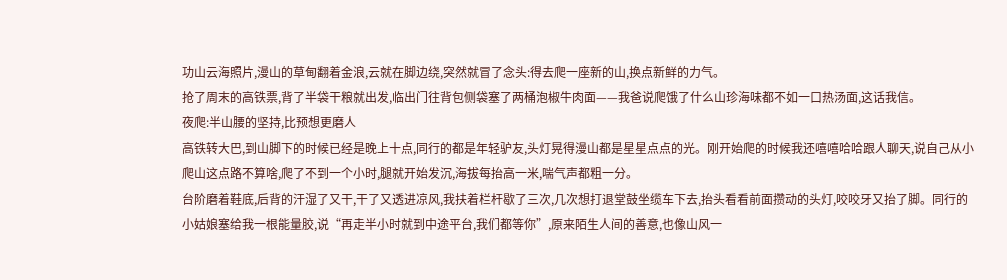功山云海照片,漫山的草甸翻着金浪,云就在脚边绕,突然就冒了念头:得去爬一座新的山,换点新鲜的力气。
抢了周末的高铁票,背了半袋干粮就出发,临出门往背包侧袋塞了两桶泡椒牛肉面——我爸说爬饿了什么山珍海味都不如一口热汤面,这话我信。
夜爬:半山腰的坚持,比预想更磨人
高铁转大巴,到山脚下的时候已经是晚上十点,同行的都是年轻驴友,头灯晃得漫山都是星星点点的光。刚开始爬的时候我还嘻嘻哈哈跟人聊天,说自己从小爬山这点路不算啥,爬了不到一个小时,腿就开始发沉,海拔每抬高一米,喘气声都粗一分。
台阶磨着鞋底,后背的汗湿了又干,干了又透进凉风,我扶着栏杆歇了三次,几次想打退堂鼓坐缆车下去,抬头看看前面攒动的头灯,咬咬牙又抬了脚。同行的小姑娘塞给我一根能量胶,说“再走半小时就到中途平台,我们都等你”,原来陌生人间的善意,也像山风一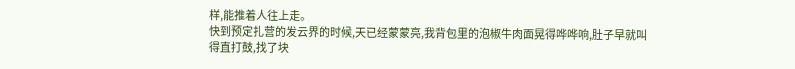样,能推着人往上走。
快到预定扎营的发云界的时候,天已经蒙蒙亮,我背包里的泡椒牛肉面晃得哗哗响,肚子早就叫得直打鼓,找了块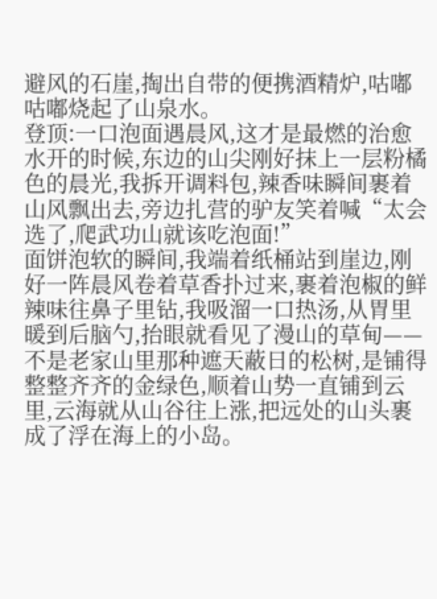避风的石崖,掏出自带的便携酒精炉,咕嘟咕嘟烧起了山泉水。
登顶:一口泡面遇晨风,这才是最燃的治愈
水开的时候,东边的山尖刚好抹上一层粉橘色的晨光,我拆开调料包,辣香味瞬间裹着山风飘出去,旁边扎营的驴友笑着喊“太会选了,爬武功山就该吃泡面!”
面饼泡软的瞬间,我端着纸桶站到崖边,刚好一阵晨风卷着草香扑过来,裹着泡椒的鲜辣味往鼻子里钻,我吸溜一口热汤,从胃里暖到后脑勺,抬眼就看见了漫山的草甸——不是老家山里那种遮天蔽日的松树,是铺得整整齐齐的金绿色,顺着山势一直铺到云里,云海就从山谷往上涨,把远处的山头裹成了浮在海上的小岛。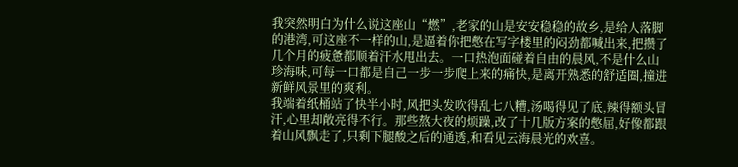我突然明白为什么说这座山“燃”,老家的山是安安稳稳的故乡,是给人落脚的港湾,可这座不一样的山,是逼着你把憋在写字楼里的闷劲都喊出来,把攒了几个月的疲惫都顺着汗水甩出去。一口热泡面碰着自由的晨风,不是什么山珍海味,可每一口都是自己一步一步爬上来的痛快,是离开熟悉的舒适圈,撞进新鲜风景里的爽利。
我端着纸桶站了快半小时,风把头发吹得乱七八糟,汤喝得见了底,辣得额头冒汗,心里却敞亮得不行。那些熬大夜的烦躁,改了十几版方案的憋屈,好像都跟着山风飘走了,只剩下腿酸之后的通透,和看见云海晨光的欢喜。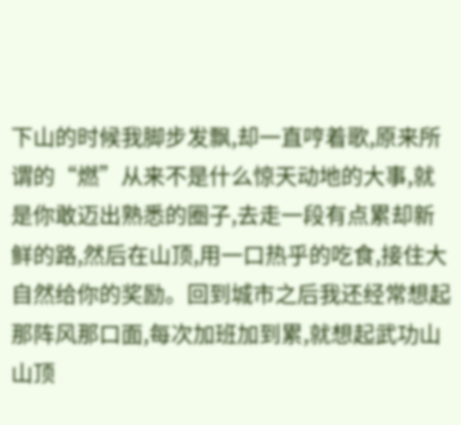下山的时候我脚步发飘,却一直哼着歌,原来所谓的“燃”从来不是什么惊天动地的大事,就是你敢迈出熟悉的圈子,去走一段有点累却新鲜的路,然后在山顶,用一口热乎的吃食,接住大自然给你的奖励。回到城市之后我还经常想起那阵风那口面,每次加班加到累,就想起武功山山顶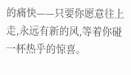的痛快——只要你愿意往上走,永远有新的风,等着你碰一杯热乎的惊喜。